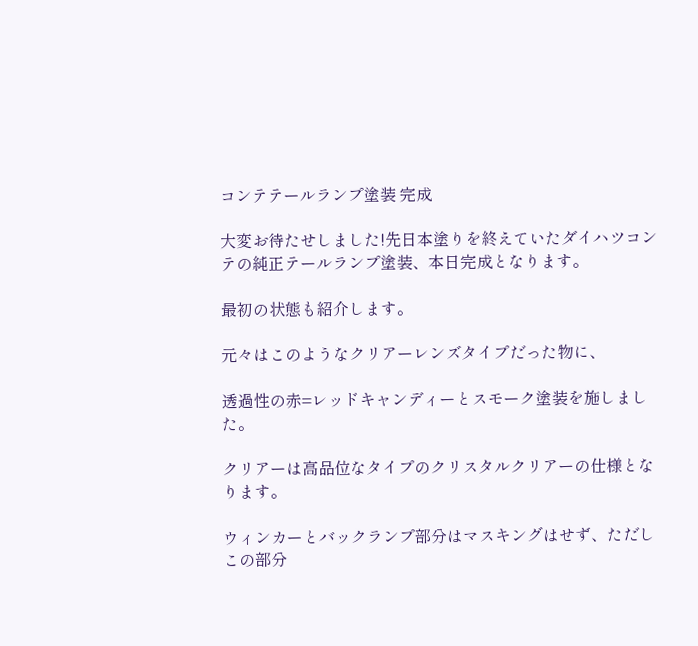コンテテールランプ塗装 完成

大変お待たせしました!先日本塗りを終えていたダイハツコンテの純正テールランプ塗装、本日完成となります。

最初の状態も紹介します。

元々はこのようなクリアーレンズタイプだった物に、

透過性の赤=レッドキャンディーとスモーク塗装を施しました。

クリアーは高品位なタイプのクリスタルクリアーの仕様となります。

ウィンカーとバックランプ部分はマスキングはせず、ただしこの部分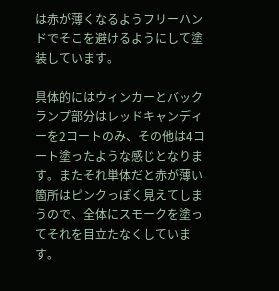は赤が薄くなるようフリーハンドでそこを避けるようにして塗装しています。

具体的にはウィンカーとバックランプ部分はレッドキャンディーを2コートのみ、その他は4コート塗ったような感じとなります。またそれ単体だと赤が薄い箇所はピンクっぽく見えてしまうので、全体にスモークを塗ってそれを目立たなくしています。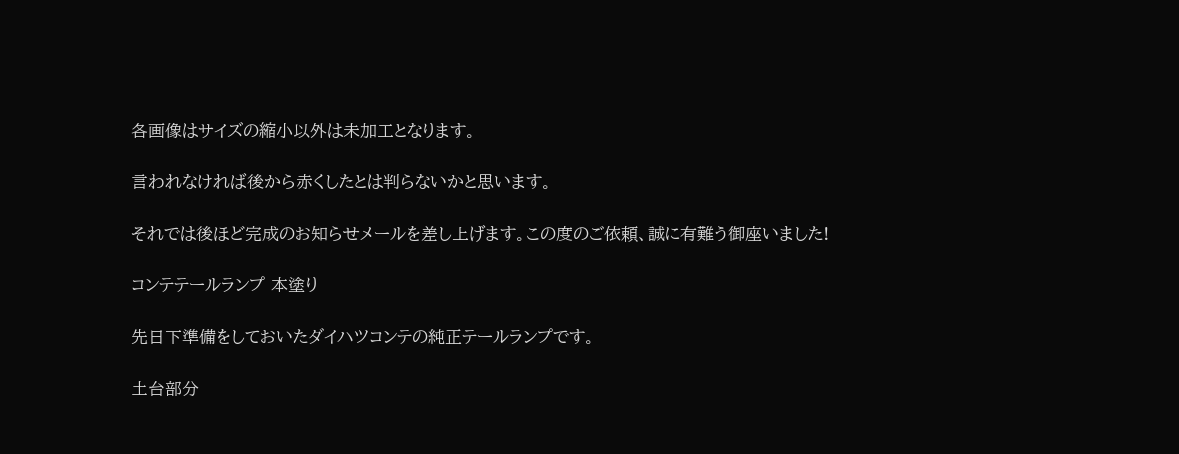各画像はサイズの縮小以外は未加工となります。

言われなければ後から赤くしたとは判らないかと思います。

それでは後ほど完成のお知らせメールを差し上げます。この度のご依頼、誠に有難う御座いました!

コンテテールランプ 本塗り

先日下準備をしておいたダイハツコンテの純正テールランプです。

土台部分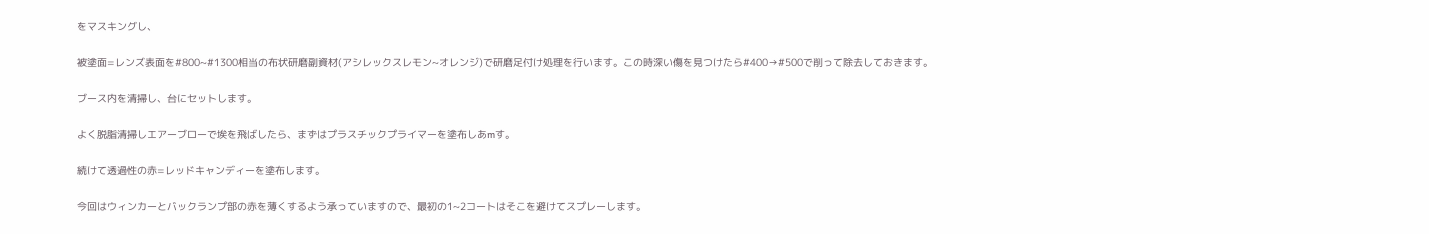をマスキングし、

被塗面=レンズ表面を#800~#1300相当の布状研磨副資材(アシレックスレモン~オレンジ)で研磨足付け処理を行います。この時深い傷を見つけたら#400→#500で削って除去しておきます。

ブース内を清掃し、台にセットします。

よく脱脂清掃しエアーブローで埃を飛ばしたら、まずはプラスチックプライマーを塗布しあmす。

続けて透過性の赤=レッドキャンディーを塗布します。

今回はウィンカーとバックランプ部の赤を薄くするよう承っていますので、最初の1~2コートはそこを避けてスプレーします。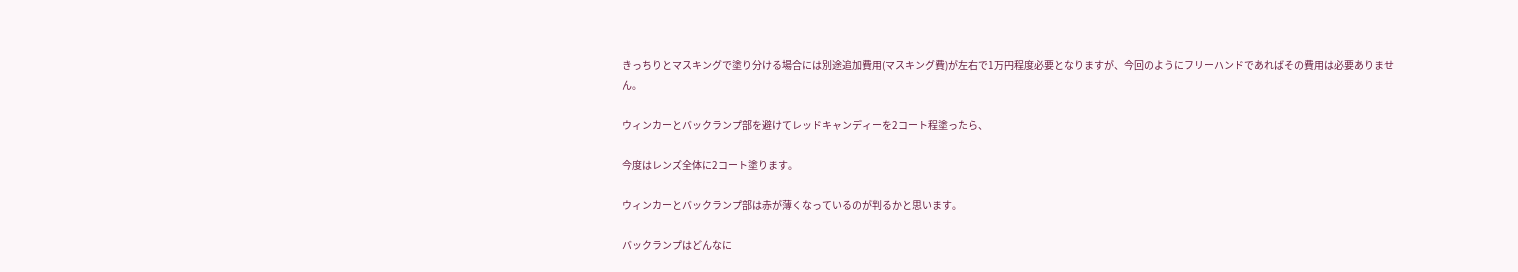きっちりとマスキングで塗り分ける場合には別途追加費用(マスキング費)が左右で1万円程度必要となりますが、今回のようにフリーハンドであればその費用は必要ありません。

ウィンカーとバックランプ部を避けてレッドキャンディーを2コート程塗ったら、

今度はレンズ全体に2コート塗ります。

ウィンカーとバックランプ部は赤が薄くなっているのが判るかと思います。

バックランプはどんなに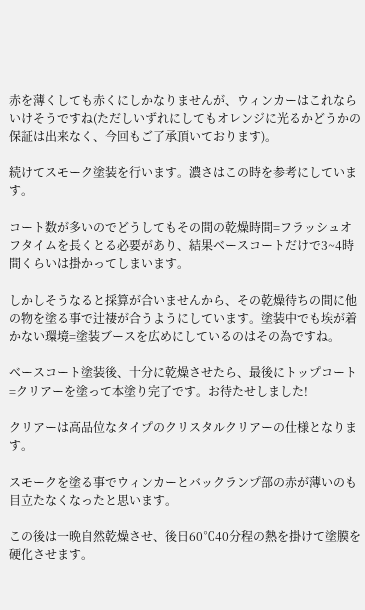赤を薄くしても赤くにしかなりませんが、ウィンカーはこれならいけそうですね(ただしいずれにしてもオレンジに光るかどうかの保証は出来なく、今回もご了承頂いております)。

続けてスモーク塗装を行います。濃さはこの時を参考にしています。

コート数が多いのでどうしてもその間の乾燥時間=フラッシュオフタイムを長くとる必要があり、結果ベースコートだけで3~4時間くらいは掛かってしまいます。

しかしそうなると採算が合いませんから、その乾燥待ちの間に他の物を塗る事で辻褄が合うようにしています。塗装中でも埃が着かない環境=塗装ブースを広めにしているのはその為ですね。

ベースコート塗装後、十分に乾燥させたら、最後にトップコート=クリアーを塗って本塗り完了です。お待たせしました!

クリアーは高品位なタイプのクリスタルクリアーの仕様となります。

スモークを塗る事でウィンカーとバックランプ部の赤が薄いのも目立たなくなったと思います。

この後は一晩自然乾燥させ、後日60℃40分程の熱を掛けて塗膜を硬化させます。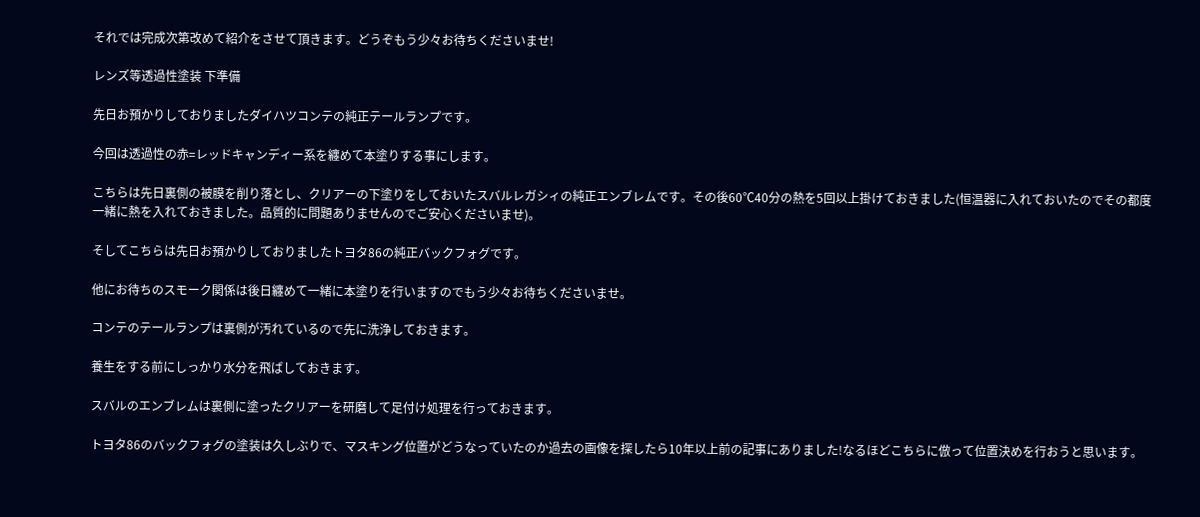それでは完成次第改めて紹介をさせて頂きます。どうぞもう少々お待ちくださいませ!

レンズ等透過性塗装 下準備

先日お預かりしておりましたダイハツコンテの純正テールランプです。

今回は透過性の赤=レッドキャンディー系を纏めて本塗りする事にします。

こちらは先日裏側の被膜を削り落とし、クリアーの下塗りをしておいたスバルレガシィの純正エンブレムです。その後60℃40分の熱を5回以上掛けておきました(恒温器に入れておいたのでその都度一緒に熱を入れておきました。品質的に問題ありませんのでご安心くださいませ)。

そしてこちらは先日お預かりしておりましたトヨタ86の純正バックフォグです。

他にお待ちのスモーク関係は後日纏めて一緒に本塗りを行いますのでもう少々お待ちくださいませ。

コンテのテールランプは裏側が汚れているので先に洗浄しておきます。

養生をする前にしっかり水分を飛ばしておきます。

スバルのエンブレムは裏側に塗ったクリアーを研磨して足付け処理を行っておきます。

トヨタ86のバックフォグの塗装は久しぶりで、マスキング位置がどうなっていたのか過去の画像を探したら10年以上前の記事にありました!なるほどこちらに倣って位置決めを行おうと思います。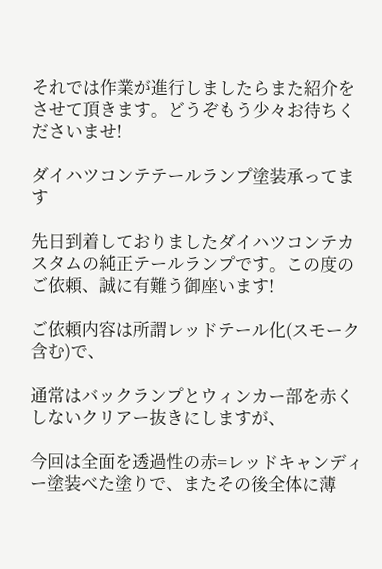それでは作業が進行しましたらまた紹介をさせて頂きます。どうぞもう少々お待ちくださいませ!

ダイハツコンテテールランプ塗装承ってます

先日到着しておりましたダイハツコンテカスタムの純正テールランプです。この度のご依頼、誠に有難う御座います!

ご依頼内容は所謂レッドテール化(スモーク含む)で、

通常はバックランプとウィンカー部を赤くしないクリアー抜きにしますが、

今回は全面を透過性の赤=レッドキャンディー塗装べた塗りで、またその後全体に薄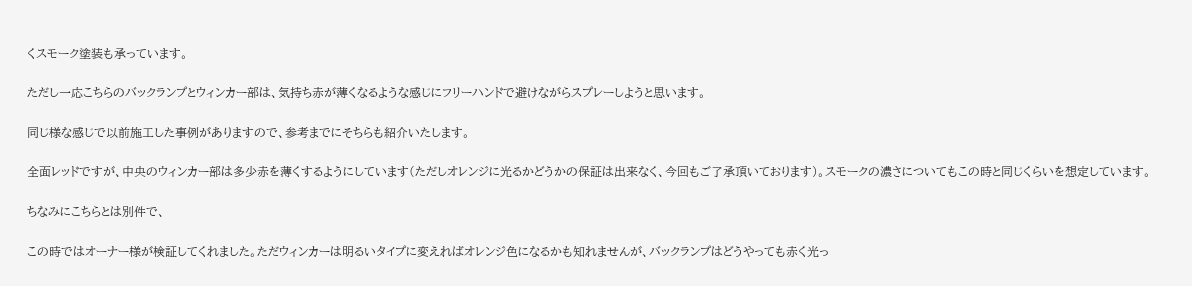くスモーク塗装も承っています。

ただし一応こちらのバックランプとウィンカー部は、気持ち赤が薄くなるような感じにフリーハンドで避けながらスプレーしようと思います。

同じ様な感じで以前施工した事例がありますので、参考までにそちらも紹介いたします。

全面レッドですが、中央のウィンカー部は多少赤を薄くするようにしています(ただしオレンジに光るかどうかの保証は出来なく、今回もご了承頂いております)。スモークの濃さについてもこの時と同じくらいを想定しています。

ちなみにこちらとは別件で、

この時ではオーナー様が検証してくれました。ただウィンカーは明るいタイプに変えればオレンジ色になるかも知れませんが、バックランプはどうやっても赤く光っ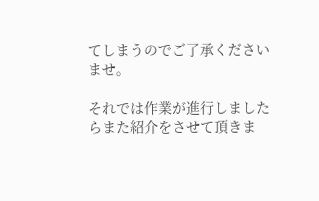てしまうのでご了承くださいませ。

それでは作業が進行しましたらまた紹介をさせて頂きま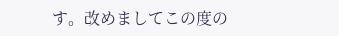す。改めましてこの度の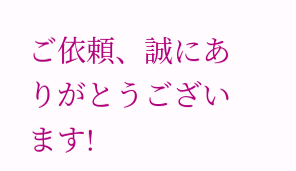ご依頼、誠にありがとうございます!